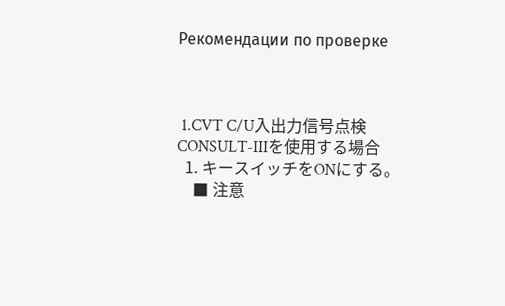Рекомендации по проверке



 1.CVT C/U入出力信号点検
CONSULT-IIIを使用する場合
  1. キースイッチをONにする。
    ■ 注意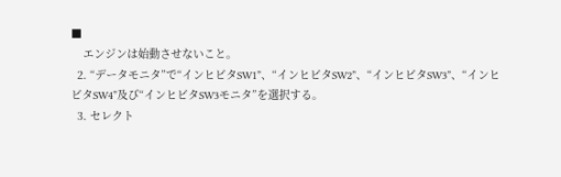■
    エンジンは始動させないこと。
  2. “データモニタ”で“インヒビタSW1”、“インヒビタSW2”、“インヒビタSW3”、“インヒビタSW4”及び“インヒビタSW3モニタ”を選択する。
  3. セレクト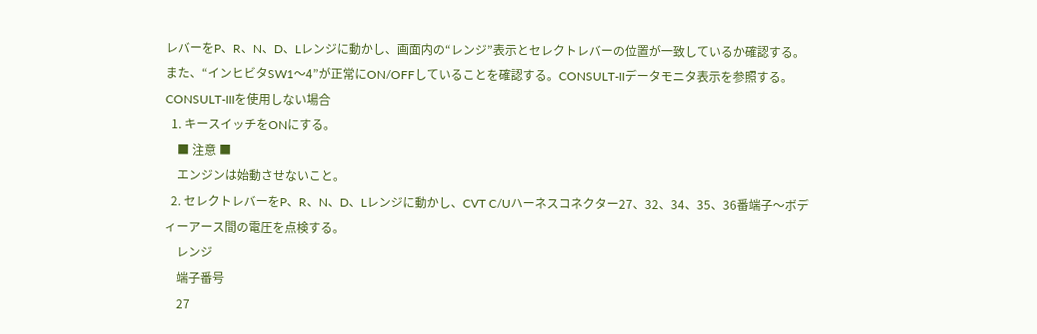レバーをP、R、N、D、Lレンジに動かし、画面内の“レンジ”表示とセレクトレバーの位置が一致しているか確認する。また、“インヒビタSW1〜4”が正常にON/OFFしていることを確認する。CONSULT-IIデータモニタ表示を参照する。
CONSULT-IIIを使用しない場合
  1. キースイッチをONにする。
    ■ 注意 ■
    エンジンは始動させないこと。
  2. セレクトレバーをP、R、N、D、Lレンジに動かし、CVT C/Uハーネスコネクター27、32、34、35、36番端子〜ボディーアース間の電圧を点検する。
    レンジ
    端子番号
    27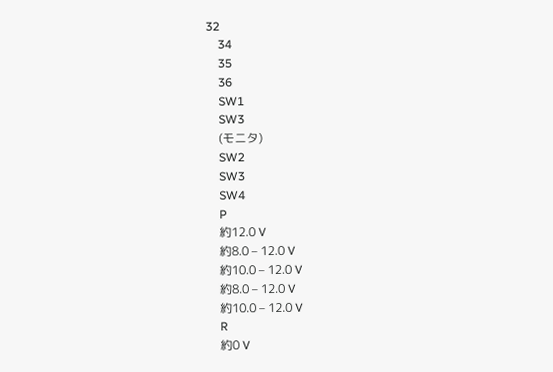32
    34
    35
    36
    SW1
    SW3
    (モニタ)
    SW2
    SW3
    SW4
    P
    約12.0 V
    約8.0 – 12.0 V
    約10.0 – 12.0 V
    約8.0 – 12.0 V
    約10.0 – 12.0 V
    R
    約0 V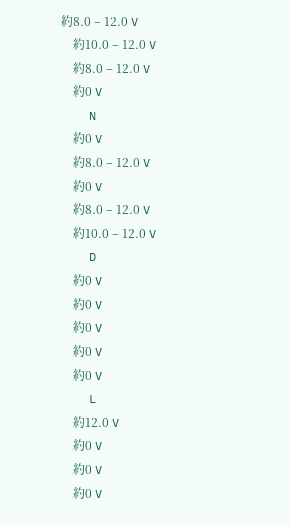約8.0 – 12.0 V
    約10.0 – 12.0 V
    約8.0 – 12.0 V
    約0 V
    N
    約0 V
    約8.0 – 12.0 V
    約0 V
    約8.0 – 12.0 V
    約10.0 – 12.0 V
    D
    約0 V
    約0 V
    約0 V
    約0 V
    約0 V
    L
    約12.0 V
    約0 V
    約0 V
    約0 V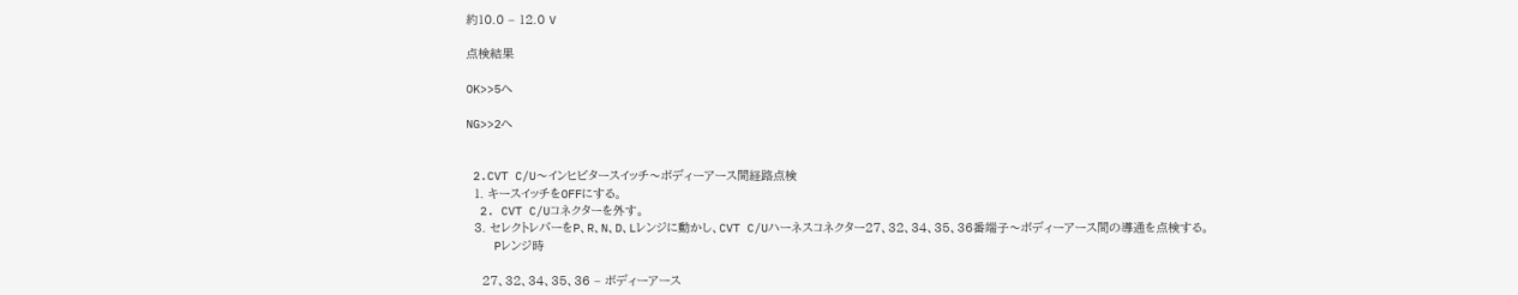約10.0 – 12.0 V

点検結果

OK>>5へ

NG>>2へ


 2.CVT C/U〜インヒビタースイッチ〜ボディーアース間経路点検
  1. キースイッチをOFFにする。
  2. CVT C/Uコネクターを外す。
  3. セレクトレバーをP、R、N、D、Lレンジに動かし、CVT C/Uハーネスコネクター27、32、34、35、36番端子〜ボディーアース間の導通を点検する。
    Pレンジ時

    27、32、34、35、36 – ボディーアース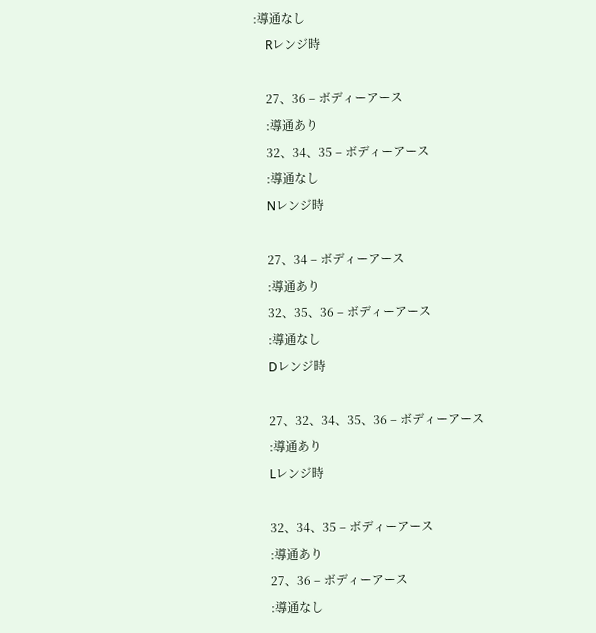:導通なし
    Rレンジ時

    27、36 – ボディーアース
    :導通あり
    32、34、35 – ボディーアース
    :導通なし
    Nレンジ時

    27、34 – ボディーアース
    :導通あり
    32、35、36 – ボディーアース
    :導通なし
    Dレンジ時

    27、32、34、35、36 – ボディーアース
    :導通あり
    Lレンジ時

    32、34、35 – ボディーアース
    :導通あり
    27、36 – ボディーアース
    :導通なし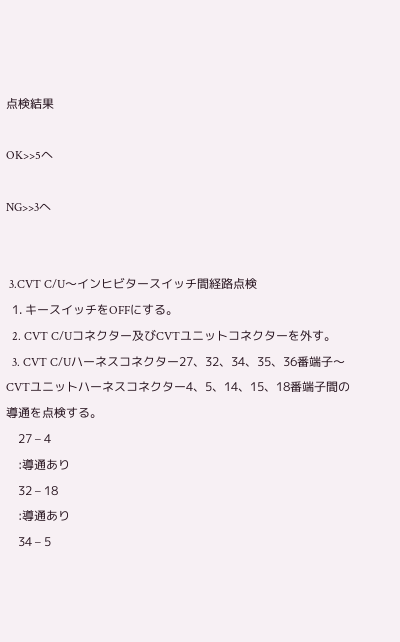点検結果

OK>>5へ

NG>>3へ


 3.CVT C/U〜インヒビタースイッチ間経路点検
  1. キースイッチをOFFにする。
  2. CVT C/Uコネクター及びCVTユニットコネクターを外す。
  3. CVT C/Uハーネスコネクター27、32、34、35、36番端子〜CVTユニットハーネスコネクター4、5、14、15、18番端子間の導通を点検する。
    27 – 4
    :導通あり
    32 – 18
    :導通あり
    34 – 5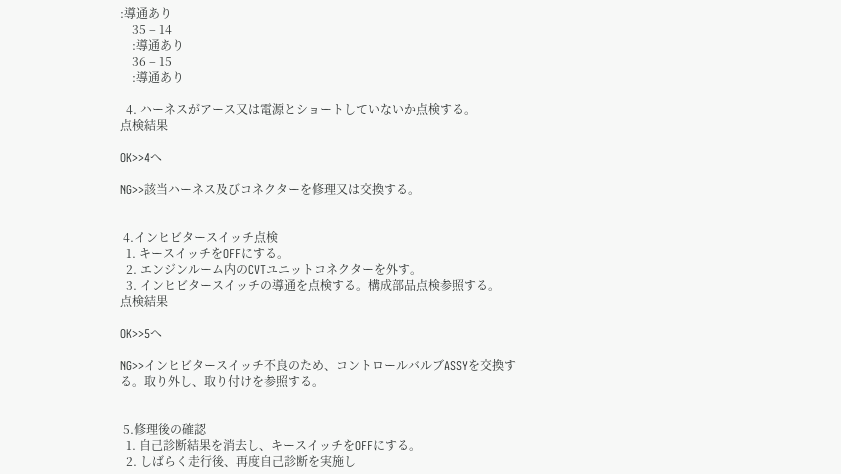:導通あり
    35 – 14
    :導通あり
    36 – 15
    :導通あり

  4. ハーネスがアース又は電源とショートしていないか点検する。
点検結果

OK>>4へ

NG>>該当ハーネス及びコネクターを修理又は交換する。


 4.インヒビタースイッチ点検
  1. キースイッチをOFFにする。
  2. エンジンルーム内のCVTユニットコネクターを外す。
  3. インヒビタースイッチの導通を点検する。構成部品点検参照する。
点検結果

OK>>5へ

NG>>インヒビタースイッチ不良のため、コントロールバルブASSYを交換する。取り外し、取り付けを参照する。


 5.修理後の確認
  1. 自己診断結果を消去し、キースイッチをOFFにする。
  2. しばらく走行後、再度自己診断を実施し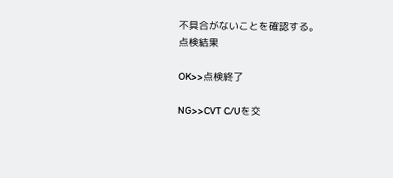不具合がないことを確認する。
点検結果

OK>>点検終了

NG>>CVT C/Uを交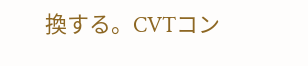換する。CVTコン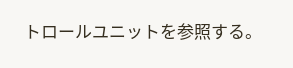トロールユニットを参照する。